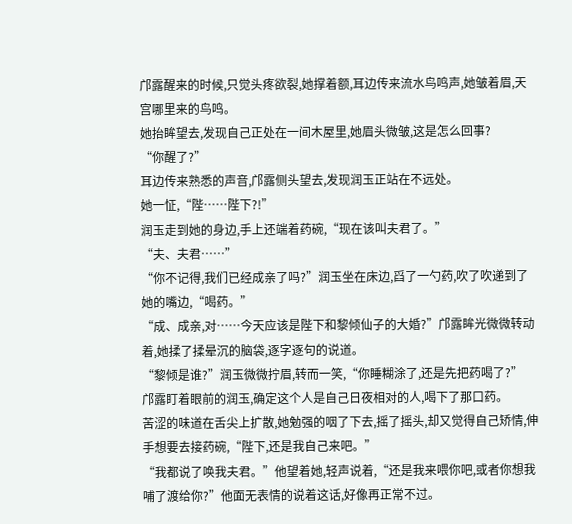邝露醒来的时候,只觉头疼欲裂,她撑着额,耳边传来流水鸟鸣声,她皱着眉,天宫哪里来的鸟鸣。
她抬眸望去,发现自己正处在一间木屋里,她眉头微皱,这是怎么回事?
“你醒了?”
耳边传来熟悉的声音,邝露侧头望去,发现润玉正站在不远处。
她一怔,“陛……陛下?!”
润玉走到她的身边,手上还端着药碗,“现在该叫夫君了。”
“夫、夫君……”
“你不记得,我们已经成亲了吗?”润玉坐在床边,舀了一勺药,吹了吹递到了她的嘴边,“喝药。”
“成、成亲,对……今天应该是陛下和黎倾仙子的大婚?”邝露眸光微微转动着,她揉了揉晕沉的脑袋,逐字逐句的说道。
“黎倾是谁?”润玉微微拧眉,转而一笑,“你睡糊涂了,还是先把药喝了?”
邝露盯着眼前的润玉,确定这个人是自己日夜相对的人,喝下了那口药。
苦涩的味道在舌尖上扩散,她勉强的咽了下去,摇了摇头,却又觉得自己矫情,伸手想要去接药碗,“陛下,还是我自己来吧。”
“我都说了唤我夫君。”他望着她,轻声说着,“还是我来喂你吧,或者你想我哺了渡给你?”他面无表情的说着这话,好像再正常不过。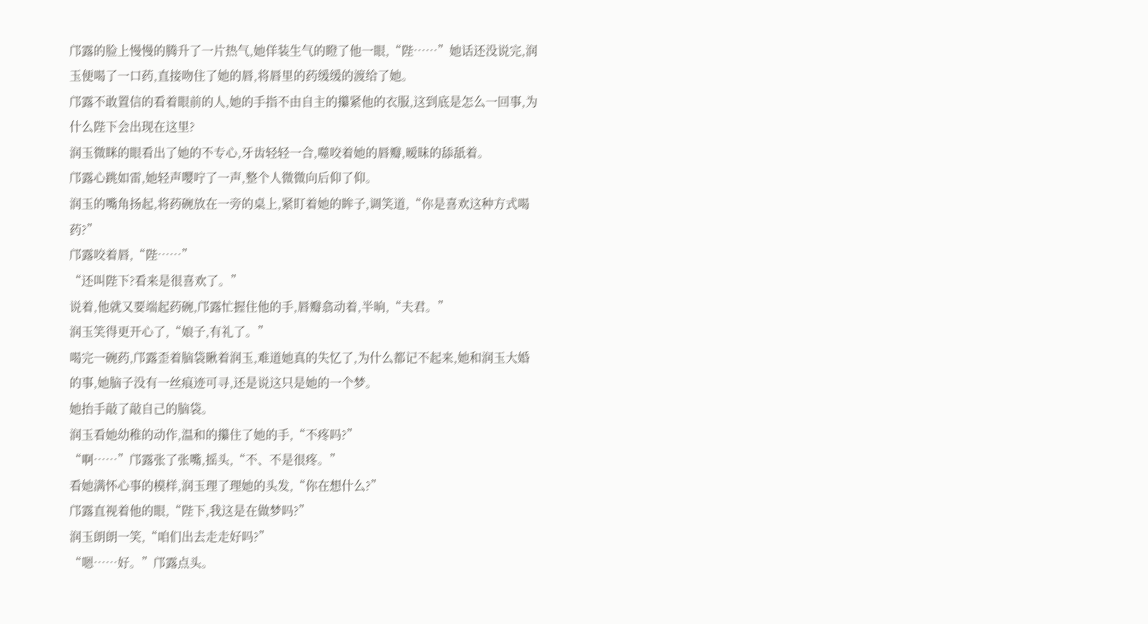邝露的脸上慢慢的腾升了一片热气,她佯装生气的瞪了他一眼,“陛……”她话还没说完,润玉便喝了一口药,直接吻住了她的唇,将唇里的药缓缓的渡给了她。
邝露不敢置信的看着眼前的人,她的手指不由自主的攥紧他的衣服,这到底是怎么一回事,为什么陛下会出现在这里?
润玉微眯的眼看出了她的不专心,牙齿轻轻一合,噬咬着她的唇瓣,暧昧的舔舐着。
邝露心跳如雷,她轻声嘤咛了一声,整个人微微向后仰了仰。
润玉的嘴角扬起,将药碗放在一旁的桌上,紧盯着她的眸子,调笑道,“你是喜欢这种方式喝药?”
邝露咬着唇,“陛……”
“还叫陛下?看来是很喜欢了。”
说着,他就又要端起药碗,邝露忙握住他的手,唇瓣翕动着,半晌,“夫君。”
润玉笑得更开心了,“娘子,有礼了。”
喝完一碗药,邝露歪着脑袋瞅着润玉,难道她真的失忆了,为什么都记不起来,她和润玉大婚的事,她脑子没有一丝痕迹可寻,还是说这只是她的一个梦。
她抬手敲了敲自己的脑袋。
润玉看她幼稚的动作,温和的攥住了她的手,“不疼吗?”
“啊……”邝露张了张嘴,摇头,“不、不是很疼。”
看她满怀心事的模样,润玉理了理她的头发,“你在想什么?”
邝露直视着他的眼,“陛下,我这是在做梦吗?”
润玉朗朗一笑,“咱们出去走走好吗?”
“嗯……好。”邝露点头。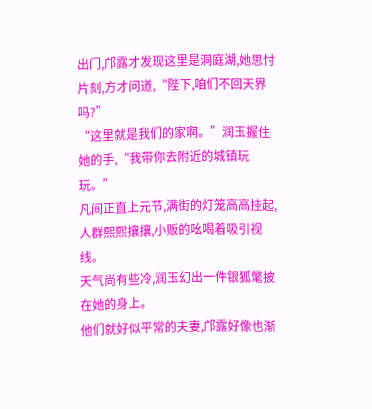出门,邝露才发现这里是洞庭湖,她思忖片刻,方才问道,“陛下,咱们不回天界吗?”
“这里就是我们的家啊。”润玉握住她的手,“我带你去附近的城镇玩玩。”
凡间正直上元节,满街的灯笼高高挂起,人群熙熙攘攘,小贩的吆喝着吸引视线。
天气尚有些冷,润玉幻出一件银狐氅披在她的身上。
他们就好似平常的夫妻,邝露好像也渐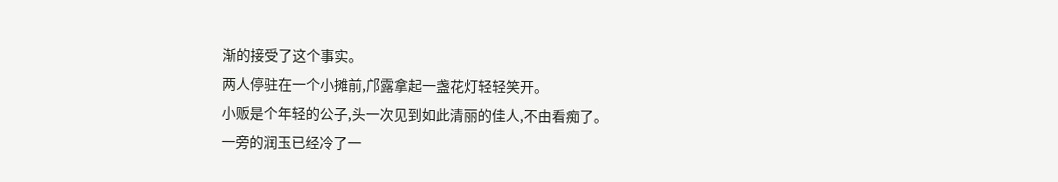渐的接受了这个事实。
两人停驻在一个小摊前,邝露拿起一盏花灯轻轻笑开。
小贩是个年轻的公子,头一次见到如此清丽的佳人,不由看痴了。
一旁的润玉已经冷了一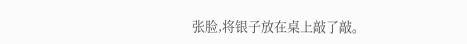张脸,将银子放在桌上敲了敲。